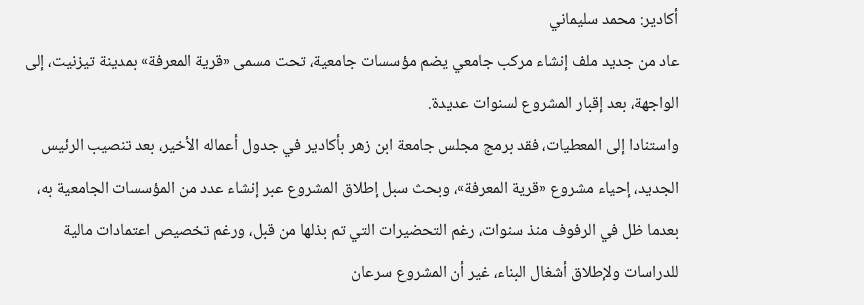أكادير: محمد سليماني
عاد من جديد ملف إنشاء مركب جامعي يضم مؤسسات جامعية، تحت مسمى «قرية المعرفة» بمدينة تيزنيت، إلى الواجهة، بعد إقبار المشروع لسنوات عديدة.
واستنادا إلى المعطيات، فقد برمج مجلس جامعة ابن زهر بأكادير في جدول أعماله الأخير، بعد تنصيب الرئيس الجديد، إحياء مشروع «قرية المعرفة»، وبحث سبل إطلاق المشروع عبر إنشاء عدد من المؤسسات الجامعية به، بعدما ظل في الرفوف منذ سنوات، رغم التحضيرات التي تم بذلها من قبل، ورغم تخصيص اعتمادات مالية للدراسات ولإطلاق أشغال البناء، غير أن المشروع سرعان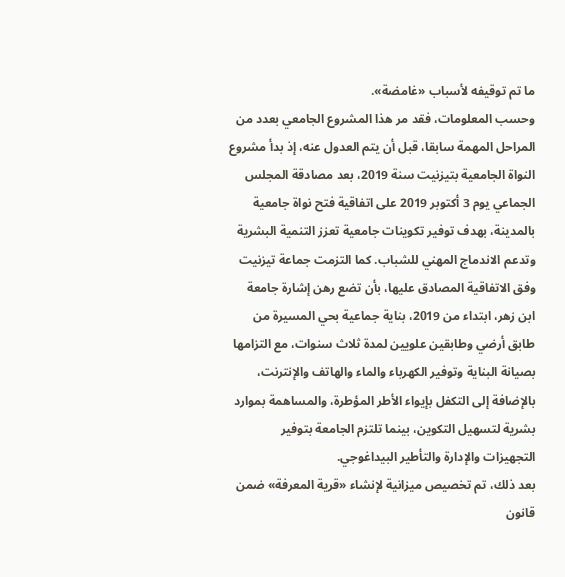ما تم توقيفه لأسباب «غامضة».
وحسب المعلومات، فقد مر هذا المشروع الجامعي بعدد من المراحل المهمة سابقا، قبل أن يتم العدول عنه، إذ بدأ مشروع النواة الجامعية بتيزنيت سنة 2019، بعد مصادقة المجلس الجماعي يوم 3 أكتوبر 2019 على اتفاقية فتح نواة جامعية بالمدينة، بهدف توفير تكوينات جامعية تعزز التنمية البشرية وتدعم الاندماج المهني للشباب. كما التزمت جماعة تيزنيت وفق الاتفاقية المصادق عليها، بأن تضع رهن إشارة جامعة ابن زهر، ابتداء من 2019، بناية جماعية بحي المسيرة من طابق أرضي وطابقين علويين لمدة ثلاث سنوات، مع التزامها بصيانة البناية وتوفير الكهرباء والماء والهاتف والإنترنت، بالإضافة إلى التكفل بإيواء الأطر المؤطرة، والمساهمة بموارد بشرية لتسهيل التكوين، بينما تلتزم الجامعة بتوفير التجهيزات والإدارة والتأطير البيداغوجي.
بعد ذلك، تم تخصيص ميزانية لإنشاء «قرية المعرفة» ضمن قانون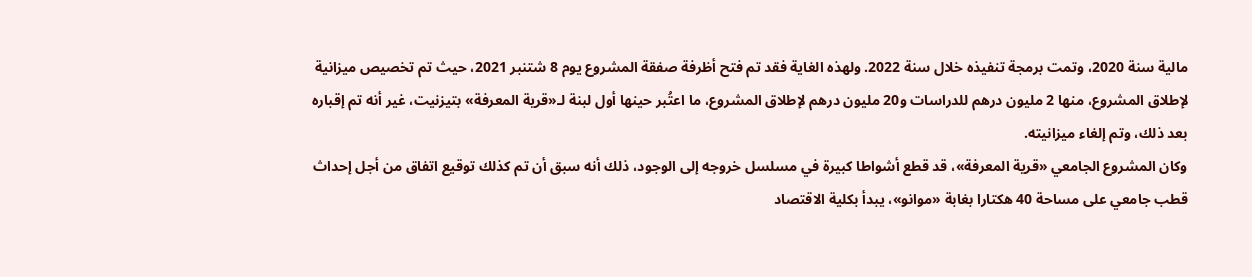مالية سنة 2020، وتمت برمجة تنفيذه خلال سنة 2022. ولهذه الغاية فقد تم فتح أظرفة صفقة المشروع يوم 8 شتنبر 2021، حيث تم تخصيص ميزانية لإطلاق المشروع، منها 2 مليون درهم للدراسات و20 مليون درهم لإطلاق المشروع، ما اعتُبر حينها أول لبنة لـ«قرية المعرفة» بتيزنيت، غير أنه تم إقباره بعد ذلك، وتم إلغاء ميزانيته.
وكان المشروع الجامعي «قرية المعرفة»، قد قطع أشواطا كبيرة في مسلسل خروجه إلى الوجود، ذلك أنه سبق أن تم كذلك توقيع اتفاق من أجل إحداث قطب جامعي على مساحة 40 هكتارا بغابة «موانو»، يبدأ بكلية الاقتصاد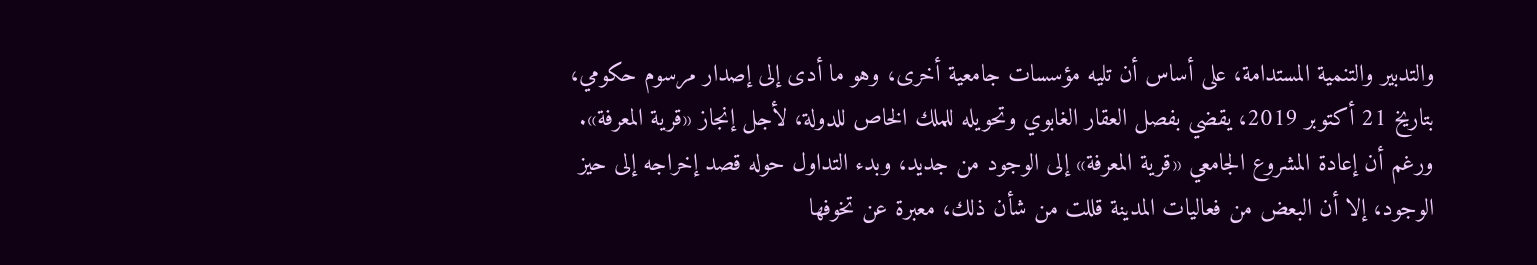والتدبير والتنمية المستدامة، على أساس أن تليه مؤسسات جامعية أخرى، وهو ما أدى إلى إصدار مرسوم حكومي، بتاريخ 21 أكتوبر 2019، يقضي بفصل العقار الغابوي وتحويله للملك الخاص للدولة، لأجل إنجاز «قرية المعرفة».
ورغم أن إعادة المشروع الجامعي «قرية المعرفة» إلى الوجود من جديد، وبدء التداول حوله قصد إخراجه إلى حيز الوجود، إلا أن البعض من فعاليات المدينة قللت من شأن ذلك، معبرة عن تخوفها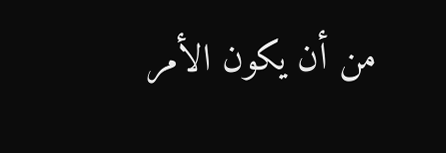من أن يكون الأمر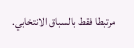مرتبطا فقط بالسباق الانتخابي.